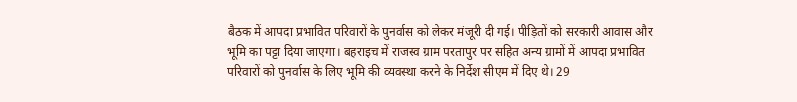बैठक में आपदा प्रभावित परिवारों के पुनर्वास को लेकर मंजूरी दी गई। पीड़ितों को सरकारी आवास और भूमि का पट्टा दिया जाएगा। बहराइच में राजस्व ग्राम परतापुर पर सहित अन्य ग्रामों में आपदा प्रभावित परिवारों को पुनर्वास के लिए भूमि की व्यवस्था करने के निर्देश सीएम में दिए थे। 29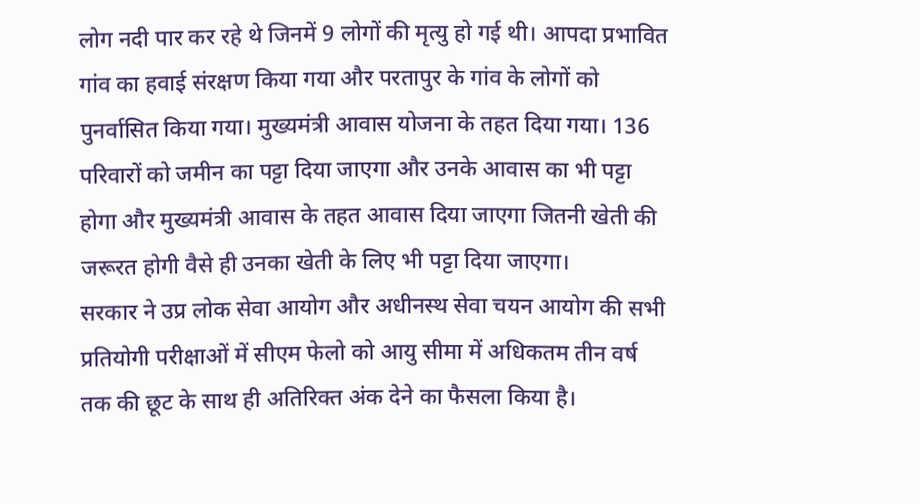लोग नदी पार कर रहे थे जिनमें 9 लोगों की मृत्यु हो गई थी। आपदा प्रभावित गांव का हवाई संरक्षण किया गया और परतापुर के गांव के लोगों को पुनर्वासित किया गया। मुख्यमंत्री आवास योजना के तहत दिया गया। 136 परिवारों को जमीन का पट्टा दिया जाएगा और उनके आवास का भी पट्टा होगा और मुख्यमंत्री आवास के तहत आवास दिया जाएगा जितनी खेती की जरूरत होगी वैसे ही उनका खेती के लिए भी पट्टा दिया जाएगा।
सरकार ने उप्र लोक सेवा आयोग और अधीनस्थ सेवा चयन आयोग की सभी प्रतियोगी परीक्षाओं में सीएम फेलो को आयु सीमा में अधिकतम तीन वर्ष तक की छूट के साथ ही अतिरिक्त अंक देने का फैसला किया है।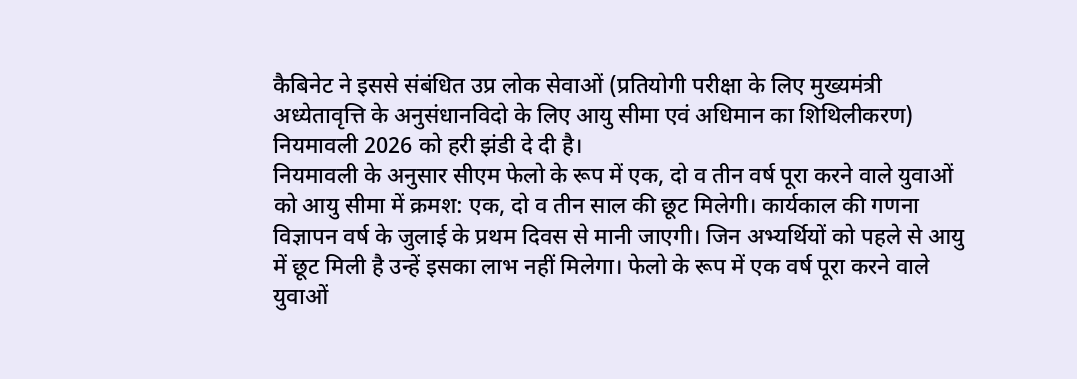कैबिनेट ने इससे संबंधित उप्र लोक सेवाओं (प्रतियोगी परीक्षा के लिए मुख्यमंत्री अध्येतावृत्ति के अनुसंधानविदो के लिए आयु सीमा एवं अधिमान का शिथिलीकरण) नियमावली 2026 को हरी झंडी दे दी है।
नियमावली के अनुसार सीएम फेलो के रूप में एक, दो व तीन वर्ष पूरा करने वाले युवाओं को आयु सीमा में क्रमश: एक, दो व तीन साल की छूट मिलेगी। कार्यकाल की गणना विज्ञापन वर्ष के जुलाई के प्रथम दिवस से मानी जाएगी। जिन अभ्यर्थियों को पहले से आयु में छूट मिली है उन्हें इसका लाभ नहीं मिलेगा। फेलो के रूप में एक वर्ष पूरा करने वाले युवाओं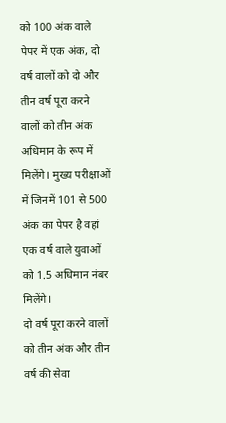को 100 अंक वाले पेपर में एक अंक, दो वर्ष वालों को दो और तीन वर्ष पूरा करने वालों को तीन अंक अधिमान के रूप में मिलेंगे। मुख्य परीक्षाओं में जिनमें 101 से 500 अंक का पेपर है वहां एक वर्ष वाले युवाओं को 1.5 अधिमान नंबर मिलेंगे।
दो वर्ष पूरा करने वालों को तीन अंक और तीन वर्ष की सेवा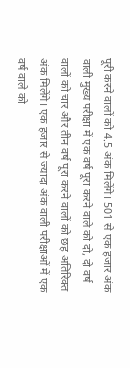पूरी करने वालों को 4.5 अंक मिलेंगे। 501 से एक हजार अंक वाली मुख्य परीक्षा में एक वर्ष पूरा करने वाले को दो, दो वर्ष वालों को चार और तीन वर्ष पूरा करने वालों को छह अतिरिक्त अंक मिलेंगे। एक हजार से ज्यादा अंक वाली परीक्षाओं में एक वर्ष वाले को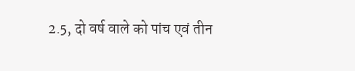2.5, दो वर्ष वाले को पांच एवं तीन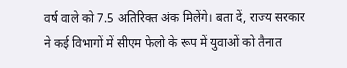वर्ष वाले को 7.5 अतिरिक्त अंक मिलेंगे। बता दें, राज्य सरकार ने कई विभागों में सीएम फेलो के रूप में युवाओं को तैनात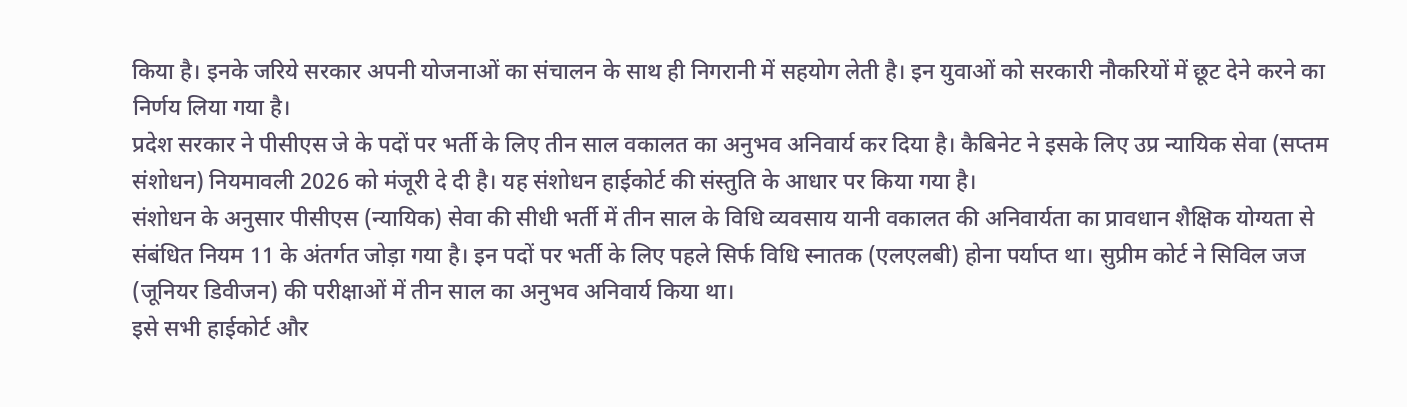किया है। इनके जरिये सरकार अपनी योजनाओं का संचालन के साथ ही निगरानी में सहयोग लेती है। इन युवाओं को सरकारी नौकरियों में छूट देने करने का निर्णय लिया गया है।
प्रदेश सरकार ने पीसीएस जे के पदों पर भर्ती के लिए तीन साल वकालत का अनुभव अनिवार्य कर दिया है। कैबिनेट ने इसके लिए उप्र न्यायिक सेवा (सप्तम संशोधन) नियमावली 2026 को मंजूरी दे दी है। यह संशोधन हाईकोर्ट की संस्तुति के आधार पर किया गया है।
संशोधन के अनुसार पीसीएस (न्यायिक) सेवा की सीधी भर्ती में तीन साल के विधि व्यवसाय यानी वकालत की अनिवार्यता का प्रावधान शैक्षिक योग्यता से संबंधित नियम 11 के अंतर्गत जोड़ा गया है। इन पदों पर भर्ती के लिए पहले सिर्फ विधि स्नातक (एलएलबी) होना पर्याप्त था। सुप्रीम कोर्ट ने सिविल जज (जूनियर डिवीजन) की परीक्षाओं में तीन साल का अनुभव अनिवार्य किया था।
इसे सभी हाईकोर्ट और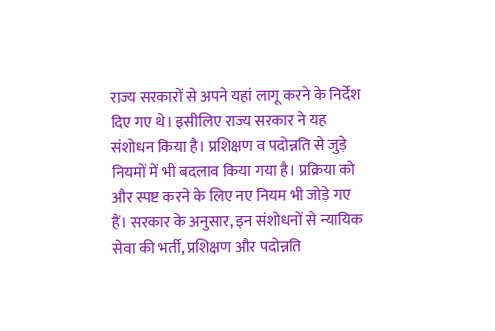राज्य सरकारों से अपने यहां लागू करने के निर्देश दिए गए थे। इसीलिए राज्य सरकार ने यह संशोधन किया है। प्रशिक्षण व पदोन्नति से जुड़े नियमों में भी बदलाव किया गया है। प्रक्रिया को और स्पष्ट करने के लिए नए नियम भी जोड़े गए हैं। सरकार के अनुसार, इन संशोधनों से न्यायिक सेवा की भर्ती, प्रशिक्षण और पदोन्नति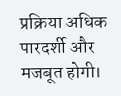प्रक्रिया अधिक पारदर्शी और मजबूत होगी।